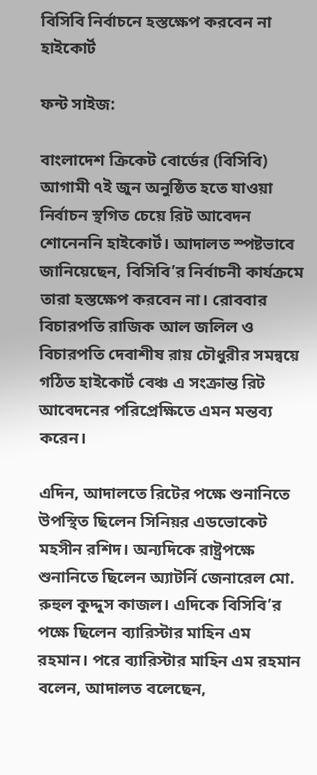বিসিবি নির্বাচনে হস্তক্ষেপ করবেন না হাইকোর্ট

ফন্ট সাইজ:

বাংলাদেশ ক্রিকেট বোর্ডের (বিসিবি) আগামী ৭ই জুন অনুষ্ঠিত হতে যাওয়া নির্বাচন স্থগিত চেয়ে রিট আবেদন শোনেননি হাইকোর্ট। আদালত স্পষ্টভাবে জানিয়েছেন, বিসিবি’র নির্বাচনী কার্যক্রমে তারা হস্তক্ষেপ করবেন না। রোববার বিচারপতি রাজিক আল জলিল ও বিচারপতি দেবাশীষ রায় চৌধুরীর সমন্বয়ে গঠিত হাইকোর্ট বেঞ্চ এ সংক্রান্ত রিট আবেদনের পরিপ্রেক্ষিতে এমন মন্তব্য করেন।

এদিন, আদালতে রিটের পক্ষে শুনানিতে উপস্থিত ছিলেন সিনিয়র এডভোকেট মহসীন রশিদ। অন্যদিকে রাষ্ট্রপক্ষে শুনানিতে ছিলেন অ্যাটর্নি জেনারেল মো. রুহুল কুদ্দুস কাজল। এদিকে বিসিবি’র পক্ষে ছিলেন ব্যারিস্টার মাহিন এম রহমান। পরে ব্যারিস্টার মাহিন এম রহমান বলেন, আদালত বলেছেন,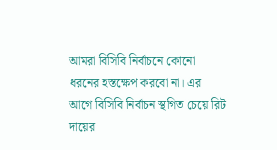আমরা বিসিবি নির্বাচনে কোনো ধরনের হস্তক্ষেপ করবো না। এর আগে বিসিবি নির্বাচন স্থগিত চেয়ে রিট দায়ের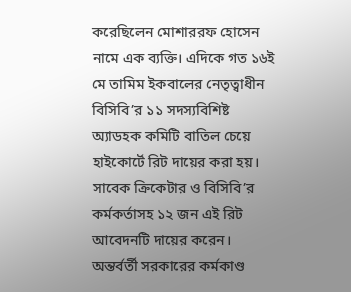করেছিলেন মোশাররফ হোসেন নামে এক ব্যক্তি। এদিকে গত ১৬ই মে তামিম ইকবালের নেতৃত্বাধীন বিসিবি’র ১১ সদস্যবিশিষ্ট অ্যাডহক কমিটি বাতিল চেয়ে হাইকোর্টে রিট দায়ের করা হয়। সাবেক ক্রিকেটার ও বিসিবি’র কর্মকর্তাসহ ১২ জন এই রিট আবেদনটি দায়ের করেন।
অন্তর্বর্তী সরকারের কর্মকাণ্ড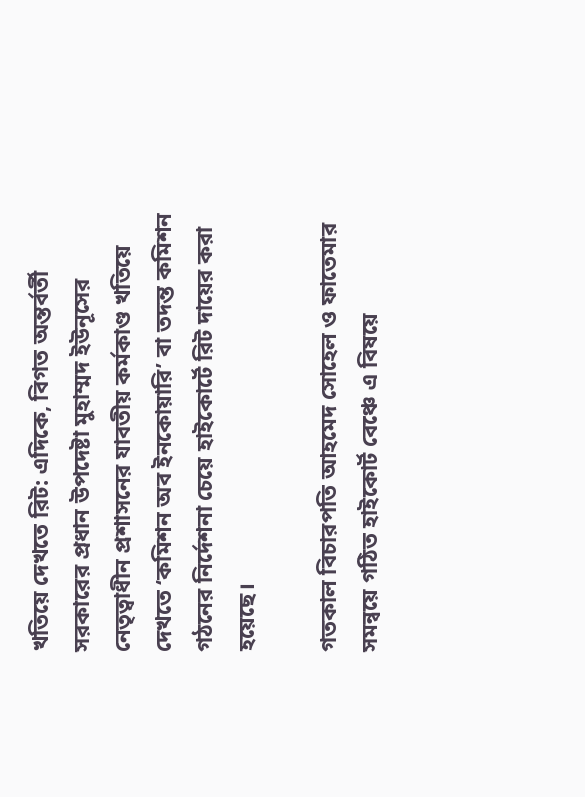খতিয়ে দেখতে রিট: এদিকে, বিগত অন্তর্বর্তী সরকারের প্রধান উপদেষ্টা মুহাম্মদ ইউনূসের নেতৃত্বাধীন প্রশাসনের যাবতীয় কর্মকাণ্ড খতিয়ে দেখতে ‘কমিশন অব ইনকোয়ারি’ বা তদন্ত কমিশন গঠনের নির্দেশনা চেয়ে হাইকোর্টে রিট দায়ের করা হয়েছে।

গতকাল বিচারপতি আহমেদ সোহেল ও ফাতেমার সমন্বয়ে গঠিত হাইকোর্ট বেঞ্চে এ বিষয়ে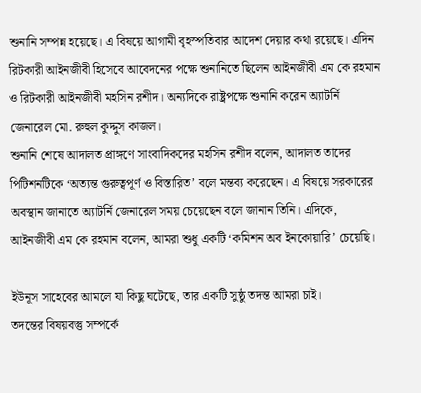শুনানি সম্পন্ন হয়েছে। এ বিষয়ে আগামী বৃহস্পতিবার আদেশ দেয়ার কথা রয়েছে। এদিন রিটকারী আইনজীবী হিসেবে আবেদনের পক্ষে শুনানিতে ছিলেন আইনজীবী এম কে রহমান ও রিটকারী আইনজীবী মহসিন রশীদ। অন্যদিকে রাষ্ট্রপক্ষে শুনানি করেন অ্যাটর্নি জেনারেল মো. রুহুল কুদ্দুস কাজল।
শুনানি শেষে আদালত প্রাঙ্গণে সাংবাদিকদের মহসিন রশীদ বলেন, আদালত তাদের পিটিশনটিকে ‘অত্যন্ত গুরুত্বপূর্ণ ও বিস্তারিত’ বলে মন্তব্য করেছেন। এ বিষয়ে সরকারের অবস্থান জানাতে অ্যাটর্নি জেনারেল সময় চেয়েছেন বলে জানান তিনি। এদিকে, আইনজীবী এম কে রহমান বলেন, আমরা শুধু একটি ‘কমিশন অব ইনকোয়ারি’ চেয়েছি।

ইউনূস সাহেবের আমলে যা কিছু ঘটেছে, তার একটি সুষ্ঠু তদন্ত আমরা চাই।
তদন্তের বিষয়বস্তু সম্পর্কে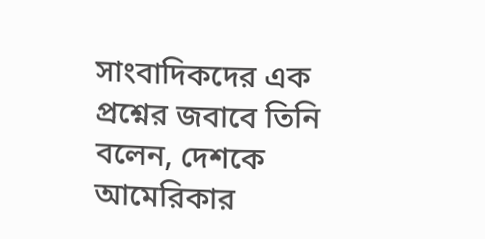সাংবাদিকদের এক প্রশ্নের জবাবে তিনি বলেন, দেশকে আমেরিকার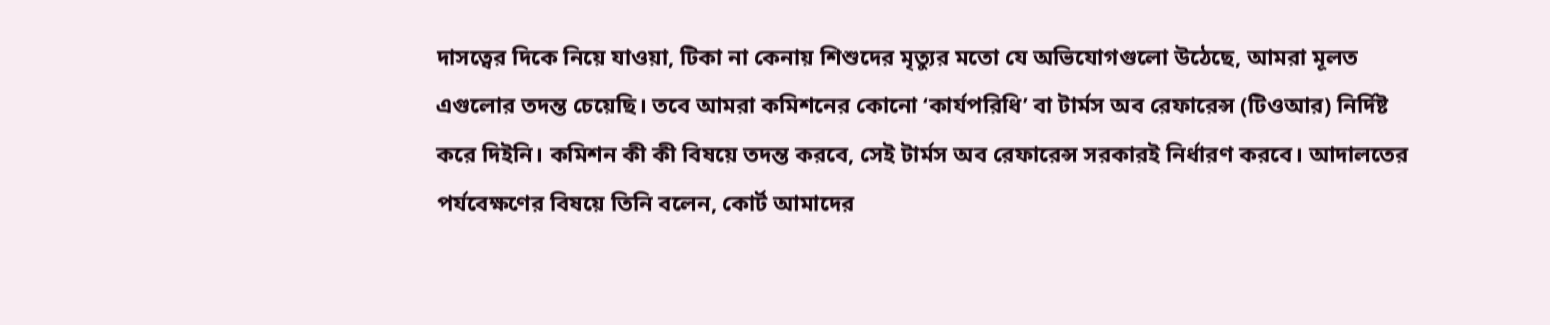দাসত্বের দিকে নিয়ে যাওয়া, টিকা না কেনায় শিশুদের মৃত্যুর মতো যে অভিযোগগুলো উঠেছে, আমরা মূলত এগুলোর তদন্ত চেয়েছি। তবে আমরা কমিশনের কোনো ‘কার্যপরিধি’ বা টার্মস অব রেফারেন্স (টিওআর) নির্দিষ্ট করে দিইনি। কমিশন কী কী বিষয়ে তদন্ত করবে, সেই টার্মস অব রেফারেন্স সরকারই নির্ধারণ করবে। আদালতের পর্যবেক্ষণের বিষয়ে তিনি বলেন, কোর্ট আমাদের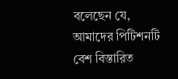বলেছেন যে, আমাদের পিটিশনটি বেশ বিস্তারিত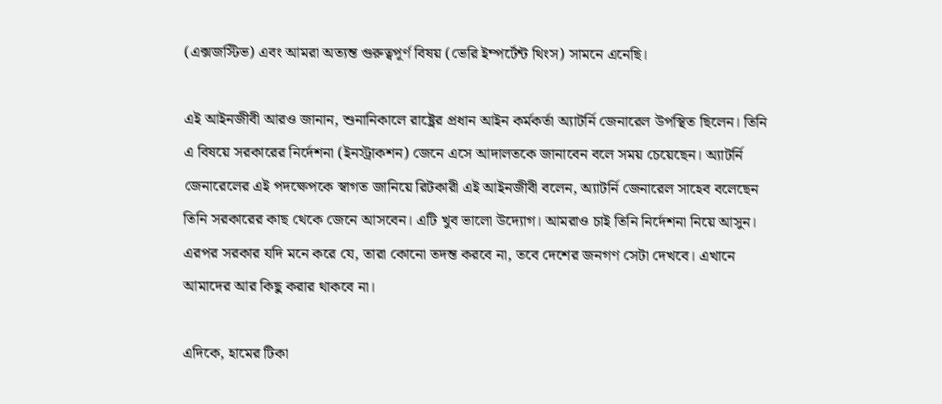(এক্সজস্টিভ) এবং আমরা অত্যন্ত গুরুত্বপূর্ণ বিষয় (ভেরি ইম্পর্টেন্ট থিংস) সামনে এনেছি।

এই আইনজীবী আরও জানান, শুনানিকালে রাষ্ট্রের প্রধান আইন কর্মকর্তা অ্যাটর্নি জেনারেল উপস্থিত ছিলেন। তিনি এ বিষয়ে সরকারের নির্দেশনা (ইনস্ট্রাকশন) জেনে এসে আদালতকে জানাবেন বলে সময় চেয়েছেন। অ্যাটর্নি জেনারেলের এই পদক্ষেপকে স্বাগত জানিয়ে রিটকারী এই আইনজীবী বলেন, অ্যাটর্নি জেনারেল সাহেব বলেছেন তিনি সরকারের কাছ থেকে জেনে আসবেন। এটি খুব ভালো উদ্যোগ। আমরাও চাই তিনি নির্দেশনা নিয়ে আসুন। এরপর সরকার যদি মনে করে যে, তারা কোনো তদন্ত করবে না, তবে দেশের জনগণ সেটা দেখবে। এখানে আমাদের আর কিছু করার থাকবে না।

এদিকে, হামের টিকা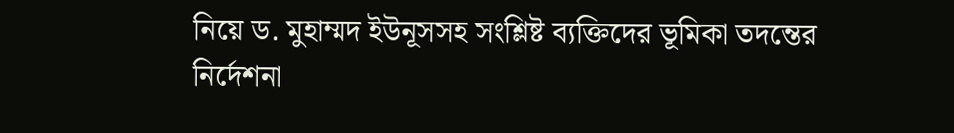নিয়ে ড. মুহাম্মদ ইউনূসসহ সংশ্লিষ্ট ব্যক্তিদের ভূমিকা তদন্তের নির্দেশনা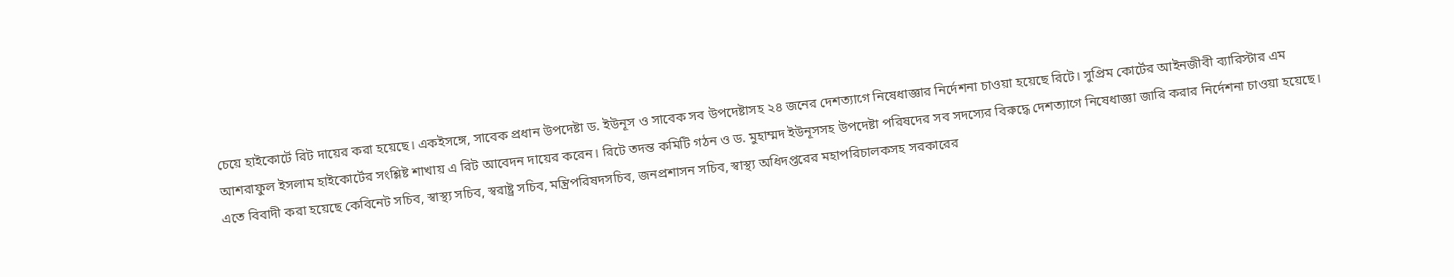চেয়ে হাইকোর্টে রিট দায়ের করা হয়েছে। একইসঙ্গে, সাবেক প্রধান উপদেষ্টা ড. ইউনূস ও সাবেক সব উপদেষ্টাসহ ২৪ জনের দেশত্যাগে নিষেধাজ্ঞার নির্দেশনা চাওয়া হয়েছে রিটে। সুপ্রিম কোর্টের আইনজীবী ব্যারিস্টার এম আশরাফুল ইসলাম হাইকোর্টের সংশ্লিষ্ট শাখায় এ রিট আবেদন দায়ের করেন। রিটে তদন্ত কমিটি গঠন ও ড. মুহাম্মদ ইউনূসসহ উপদেষ্টা পরিষদের সব সদস্যের বিরুদ্ধে দেশত্যাগে নিষেধাজ্ঞা জারি করার নির্দেশনা চাওয়া হয়েছে। এতে বিবাদী করা হয়েছে কেবিনেট সচিব, স্বাস্থ্য সচিব, স্বরাষ্ট্র সচিব, মন্ত্রিপরিষদসচিব, জনপ্রশাসন সচিব, স্বাস্থ্য অধিদপ্তরের মহাপরিচালকসহ সরকারের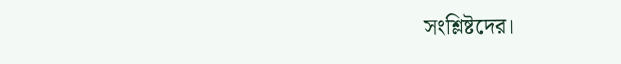সংশ্লিষ্টদের।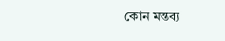কোন মন্তব্য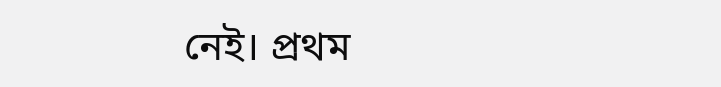নেই। প্রথম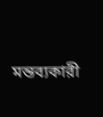মন্তব্যকারী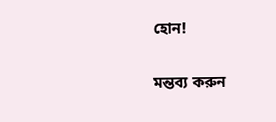হোন!

মন্তব্য করুন